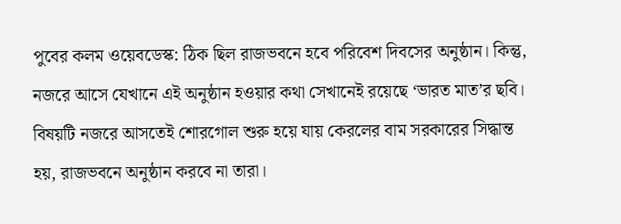পুবের কলম ওয়েবডেস্ক: ঠিক ছিল রাজভবনে হবে পরিবেশ দিবসের অনুষ্ঠান। কিন্তু, নজরে আসে যেখানে এই অনুষ্ঠান হওয়ার কথা সেখানেই রয়েছে ‘ভারত মাত’র ছবি। বিষয়টি নজরে আসতেই শোরগোল শুরু হয়ে যায় কেরলের বাম সরকারের সিদ্ধান্ত হয়, রাজভবনে অনুষ্ঠান করবে না তারা।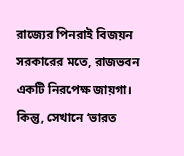রাজ্যের পিনরাই বিজয়ন সরকারের মতে, রাজভবন একটি নিরপেক্ষ জায়গা। কিন্তু, সেখানে ‘ভারত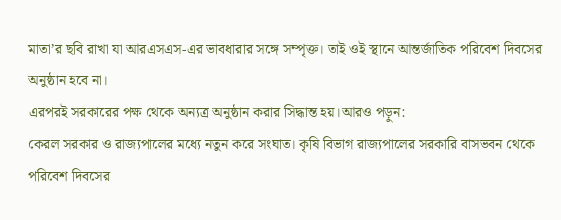মাতা’র ছবি রাখা যা আরএসএস-এর ভাবধারার সঙ্গে সম্পৃক্ত। তাই ওই স্থানে আন্তর্জাতিক পরিবেশ দিবসের অনুষ্ঠান হবে না।
এরপরই সরকারের পক্ষ থেকে অন্যত্র অনুষ্ঠান করার সিদ্ধান্ত হয়।আরও পড়ুন:
কেরল সরকার ও রাজ্যপালের মধ্যে নতুন করে সংঘাত। কৃষি বিভাগ রাজ্যপালের সরকারি বাসভবন থেকে পরিবেশ দিবসের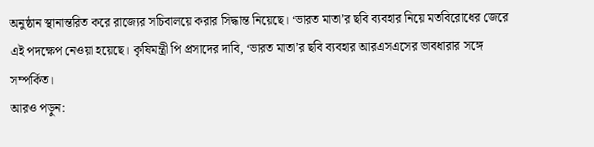অনুষ্ঠান স্থানান্তরিত করে রাজ্যের সচিবালয়ে করার সিদ্ধান্ত নিয়েছে। ‘ভারত মাতা’র ছবি ব্যবহার নিয়ে মতবিরোধের জেরে এই পদক্ষেপ নেওয়া হয়েছে। কৃষিমন্ত্রী পি প্রসাদের দাবি, ‘ভারত মাতা’র ছবি ব্যবহার আরএসএসের ভাবধারার সঙ্গে সম্পর্কিত।
আরও পড়ুন: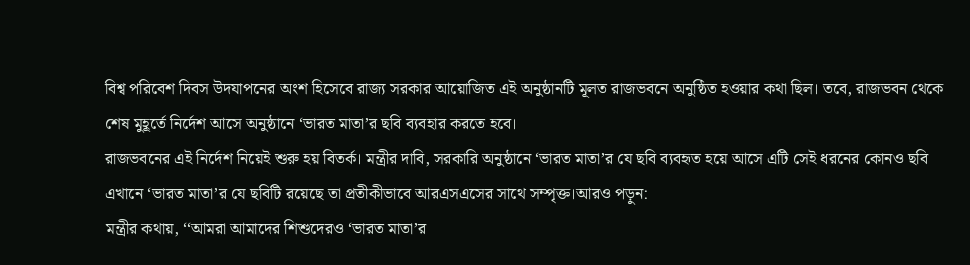বিশ্ব পরিবেশ দিবস উদযাপনের অংশ হিসেবে রাজ্য সরকার আয়োজিত এই অনুষ্ঠানটি মূলত রাজভবনে অনুষ্ঠিত হওয়ার কথা ছিল। তবে, রাজভবন থেকে শেষ মুহূর্তে নির্দেশ আসে অনুষ্ঠানে ‘ভারত মাতা’র ছবি ব্যবহার করতে হবে।
রাজভবনের এই নির্দেশ নিয়েই শুরু হয় বিতর্ক। মন্ত্রীর দাবি, সরকারি অনুষ্ঠানে ‘ভারত মাতা’র যে ছবি ব্যবহৃত হয়ে আসে এটি সেই ধরনের কোনও ছবি এখানে ‘ভারত মাতা’র যে ছবিটি রয়েছে তা প্রতীকীভাবে আরএসএসের সাথে সম্পৃক্ত।আরও পড়ুন:
মন্ত্রীর কথায়, ‘‘আমরা আমাদের শিশুদেরও ‘ভারত মাতা’র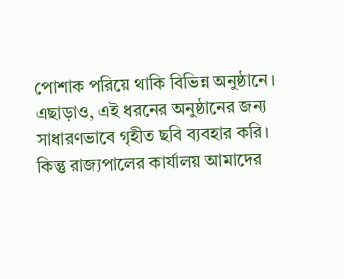পোশাক পরিয়ে থাকি বিভিন্ন অনুষ্ঠানে। এছাড়াও, এই ধরনের অনুষ্ঠানের জন্য সাধারণভাবে গৃহীত ছবি ব্যবহার করি। কিন্তু রাজ্যপালের কার্যালয় আমাদের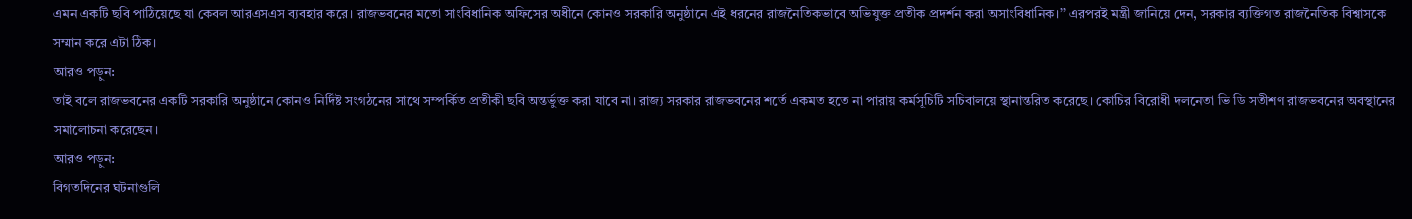এমন একটি ছবি পাঠিয়েছে যা কেবল আরএসএস ব্যবহার করে। রাজভবনের মতো সাংবিধানিক অফিসের অধীনে কোনও সরকারি অনুষ্ঠানে এই ধরনের রাজনৈতিকভাবে অভিযুক্ত প্রতীক প্রদর্শন করা অসাংবিধানিক।’’ এরপরই মন্ত্রী জানিয়ে দেন, সরকার ব্যক্তিগত রাজনৈতিক বিশ্বাসকে সম্মান করে এটা ঠিক।
আরও পড়ুন:
তাই বলে রাজভবনের একটি সরকারি অনুষ্ঠানে কোনও নির্দিষ্ট সংগঠনের সাথে সম্পর্কিত প্রতীকী ছবি অন্তর্ভুক্ত করা যাবে না। রাজ্য সরকার রাজভবনের শর্তে একমত হতে না পারায় কর্মসূচিটি সচিবালয়ে স্থানান্তরিত করেছে। কোচির বিরোধী দলনেতা ভি ডি সতীশণ রাজভবনের অবস্থানের সমালোচনা করেছেন।
আরও পড়ুন:
বিগতদিনের ঘটনাগুলি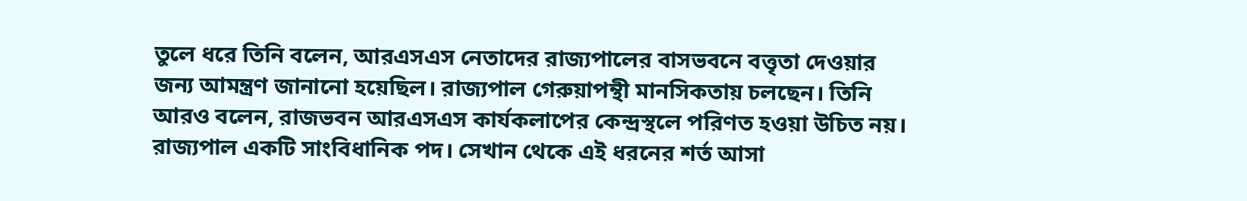তুলে ধরে তিনি বলেন, আরএসএস নেতাদের রাজ্যপালের বাসভবনে বত্তৃতা দেওয়ার জন্য আমন্ত্রণ জানানো হয়েছিল। রাজ্যপাল গেরুয়াপন্থী মানসিকতায় চলছেন। তিনি আরও বলেন, রাজভবন আরএসএস কার্যকলাপের কেন্দ্রস্থলে পরিণত হওয়া উচিত নয়। রাজ্যপাল একটি সাংবিধানিক পদ। সেখান থেকে এই ধরনের শর্ত আসা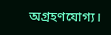অগ্রহণযোগ্য।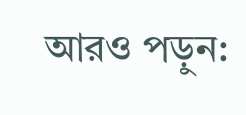আরও পড়ুন: